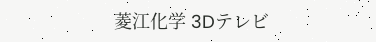菱江化学 3Dテレビ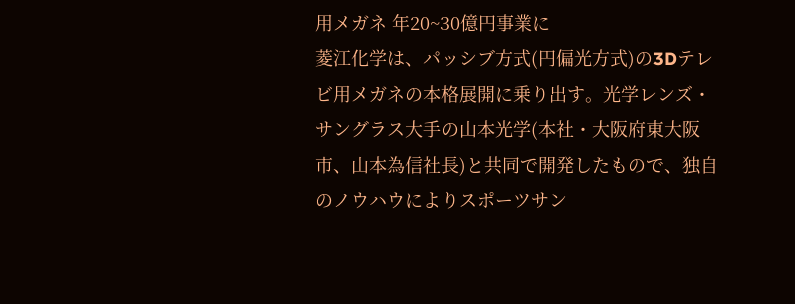用メガネ 年20~30億円事業に
菱江化学は、パッシブ方式(円偏光方式)の3Dテレビ用メガネの本格展開に乗り出す。光学レンズ・サングラス大手の山本光学(本社・大阪府東大阪市、山本為信社長)と共同で開発したもので、独自のノウハウによりスポーツサン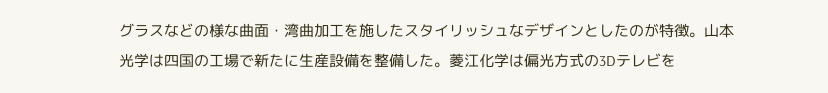グラスなどの様な曲面・湾曲加工を施したスタイリッシュなデザインとしたのが特徴。山本光学は四国の工場で新たに生産設備を整備した。菱江化学は偏光方式の3Dテレビを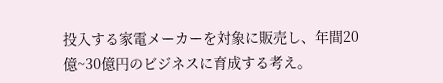投入する家電メーカーを対象に販売し、年間20億~30億円のビジネスに育成する考え。